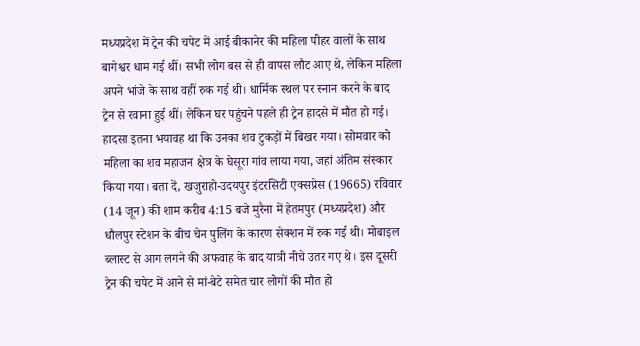मध्यप्रदेश में ट्रेन की चपेट में आई बीकानेर की महिला पीहर वालों के साथ बागेश्वर धाम गई थीं। सभी लोग बस से ही वापस लौट आए थे, लेकिन महिला अपने भांजे के साथ वहीं रुक गई थी। धार्मिक स्थल पर स्नान करने के बाद ट्रेन से रवाना हुई थीं। लेकिन घर पहुंचने पहले ही ट्रेन हादसे में मौत हो गई। हादसा इतना भयावह था कि उनका शव टुकड़ों में बिखर गया। सोमवार को महिला का शव महाजन क्षेत्र के घेसूरा गांव लाया गया, जहां अंतिम संस्कार किया गया। बता दें, खजुराहो-उदयपुर इंटरसिटी एक्सप्रेस (19665) रविवार (14 जून) की शाम करीब 4:15 बजे मुरैना में हेतमपुर (मध्यप्रदेश) और धौलपुर स्टेशन के बीच चेन पुलिंग के कारण सेक्शन में रुक गई थी। मोबाइल ब्लास्ट से आग लगने की अफवाह के बाद यात्री नीचे उतर गए थे। इस दूसरी ट्रेन की चपेट में आने से मां-बेटे समेत चार लोगों की मौत हो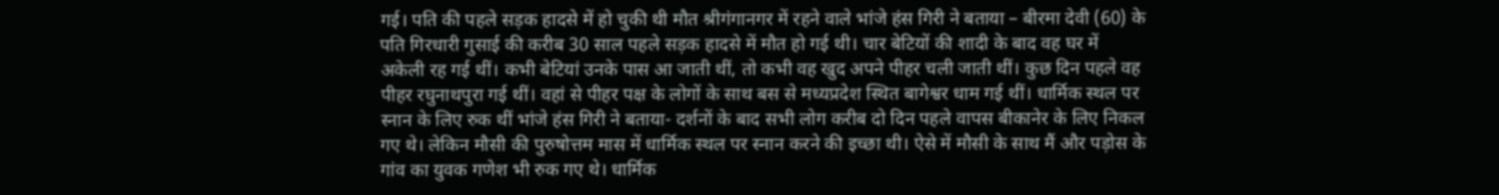गई। पति की पहले सड़क हादसे में हो चुकी थी मौत श्रीगंगानगर में रहने वाले भांजे हंस गिरी ने बताया – बीरमा देवी (60) के पति गिरधारी गुसाई की करीब 30 साल पहले सड़क हादसे में मौत हो गई थी। चार बेटियों की शादी के बाद वह घर में अकेली रह गई थीं। कभी बेटियां उनके पास आ जाती थीं, तो कभी वह खुद अपने पीहर चली जाती थीं। कुछ दिन पहले वह पीहर रघुनाथपुरा गई थीं। वहां से पीहर पक्ष के लोगों के साथ बस से मध्यप्रदेश स्थित बागेश्वर धाम गई थीं। धार्मिक स्थल पर स्नान के लिए रुक थीं भांजे हंस गिरी ने बताया- दर्शनों के बाद सभी लोग करीब दो दिन पहले वापस बीकानेर के लिए निकल गए थे। लेकिन मौसी की पुरुषोत्तम मास में धार्मिक स्थल पर स्नान करने की इच्छा थी। ऐसे में मौसी के साथ मैं और पड़ोस के गांव का युवक गणेश भी रुक गए थे। धार्मिक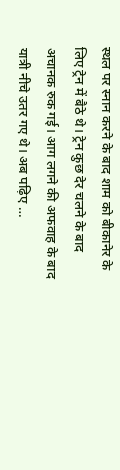स्थल पर स्नान करने के बाद शाम को बीकानेर के लिए ट्रेन में बैठे थे। ट्रेन कुछ देर चलने के बाद अचानक रुक गई। आग लगने की अफवाह के बाद यात्री नीचे उतर गए थे। अब पढ़िए …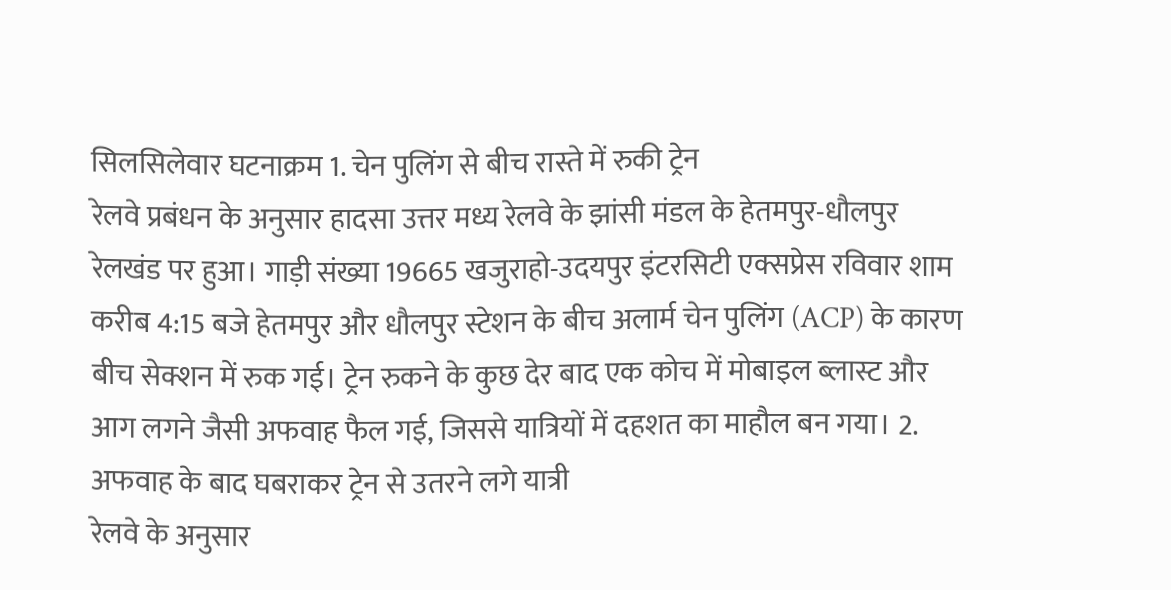सिलसिलेवार घटनाक्रम 1. चेन पुलिंग से बीच रास्ते में रुकी ट्रेन
रेलवे प्रबंधन के अनुसार हादसा उत्तर मध्य रेलवे के झांसी मंडल के हेतमपुर-धौलपुर रेलखंड पर हुआ। गाड़ी संख्या 19665 खजुराहो-उदयपुर इंटरसिटी एक्सप्रेस रविवार शाम करीब 4:15 बजे हेतमपुर और धौलपुर स्टेशन के बीच अलार्म चेन पुलिंग (ACP) के कारण बीच सेक्शन में रुक गई। ट्रेन रुकने के कुछ देर बाद एक कोच में मोबाइल ब्लास्ट और आग लगने जैसी अफवाह फैल गई, जिससे यात्रियों में दहशत का माहौल बन गया। 2. अफवाह के बाद घबराकर ट्रेन से उतरने लगे यात्री
रेलवे के अनुसार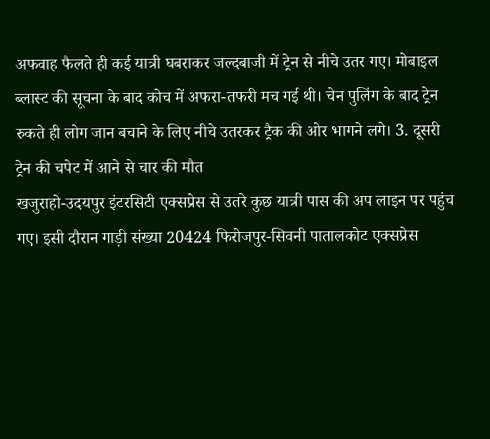अफवाह फैलते ही कई यात्री घबराकर जल्दबाजी में ट्रेन से नीचे उतर गए। मोबाइल ब्लास्ट की सूचना के बाद कोच में अफरा-तफरी मच गई थी। चेन पुलिंग के बाद ट्रेन रुकते ही लोग जान बचाने के लिए नीचे उतरकर ट्रैक की ओर भागने लगे। 3. दूसरी ट्रेन की चपेट में आने से चार की मौत
खजुराहो-उदयपुर इंटरसिटी एक्सप्रेस से उतरे कुछ यात्री पास की अप लाइन पर पहुंच गए। इसी दौरान गाड़ी संख्या 20424 फिरोजपुर-सिवनी पातालकोट एक्सप्रेस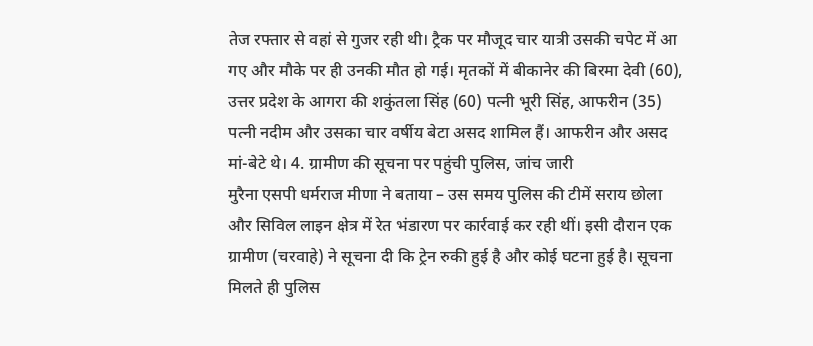तेज रफ्तार से वहां से गुजर रही थी। ट्रैक पर मौजूद चार यात्री उसकी चपेट में आ गए और मौके पर ही उनकी मौत हो गई। मृतकों में बीकानेर की बिरमा देवी (60), उत्तर प्रदेश के आगरा की शकुंतला सिंह (60) पत्नी भूरी सिंह, आफरीन (35) पत्नी नदीम और उसका चार वर्षीय बेटा असद शामिल हैं। आफरीन और असद मां-बेटे थे। 4. ग्रामीण की सूचना पर पहुंची पुलिस, जांच जारी
मुरैना एसपी धर्मराज मीणा ने बताया – उस समय पुलिस की टीमें सराय छोला और सिविल लाइन क्षेत्र में रेत भंडारण पर कार्रवाई कर रही थीं। इसी दौरान एक ग्रामीण (चरवाहे) ने सूचना दी कि ट्रेन रुकी हुई है और कोई घटना हुई है। सूचना मिलते ही पुलिस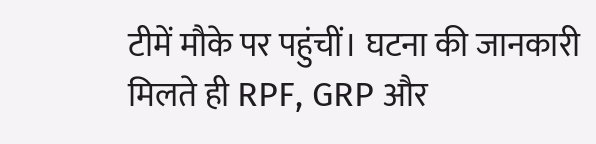टीमें मौके पर पहुंचीं। घटना की जानकारी मिलते ही RPF, GRP और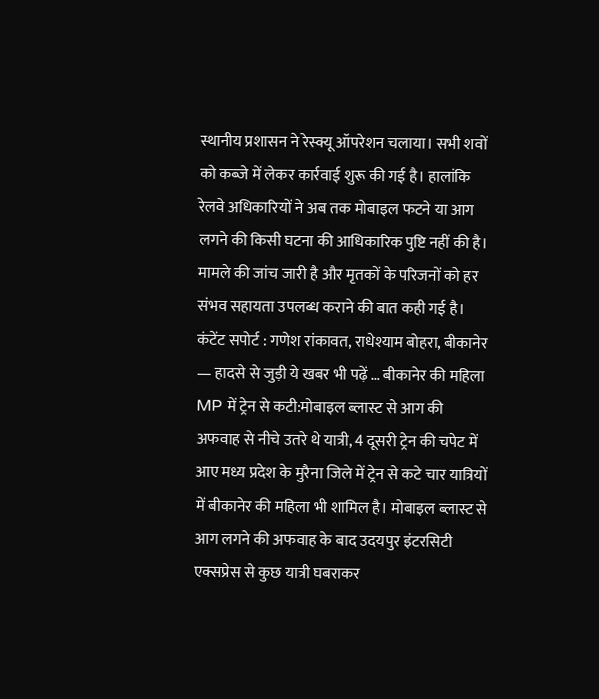स्थानीय प्रशासन ने रेस्क्यू ऑपरेशन चलाया। सभी शवों को कब्जे में लेकर कार्रवाई शुरू की गई है। हालांकि रेलवे अधिकारियों ने अब तक मोबाइल फटने या आग लगने की किसी घटना की आधिकारिक पुष्टि नहीं की है। मामले की जांच जारी है और मृतकों के परिजनों को हर संभव सहायता उपलब्ध कराने की बात कही गई है। कंटेंट सपोर्ट : गणेश रांकावत, राधेश्याम बोहरा, बीकानेर — हादसे से जुड़ी ये खबर भी पढ़ें … बीकानेर की महिला MP में ट्रेन से कटी:मोबाइल ब्लास्ट से आग की अफवाह से नीचे उतरे थे यात्री, 4 दूसरी ट्रेन की चपेट में आए मध्य प्रदेश के मुरैना जिले में ट्रेन से कटे चार यात्रियों में बीकानेर की महिला भी शामिल है। मोबाइल ब्लास्ट से आग लगने की अफवाह के बाद उदयपुर इंटरसिटी एक्सप्रेस से कुछ यात्री घबराकर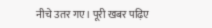नीचे उतर गए। पूरी खबर पढ़िए